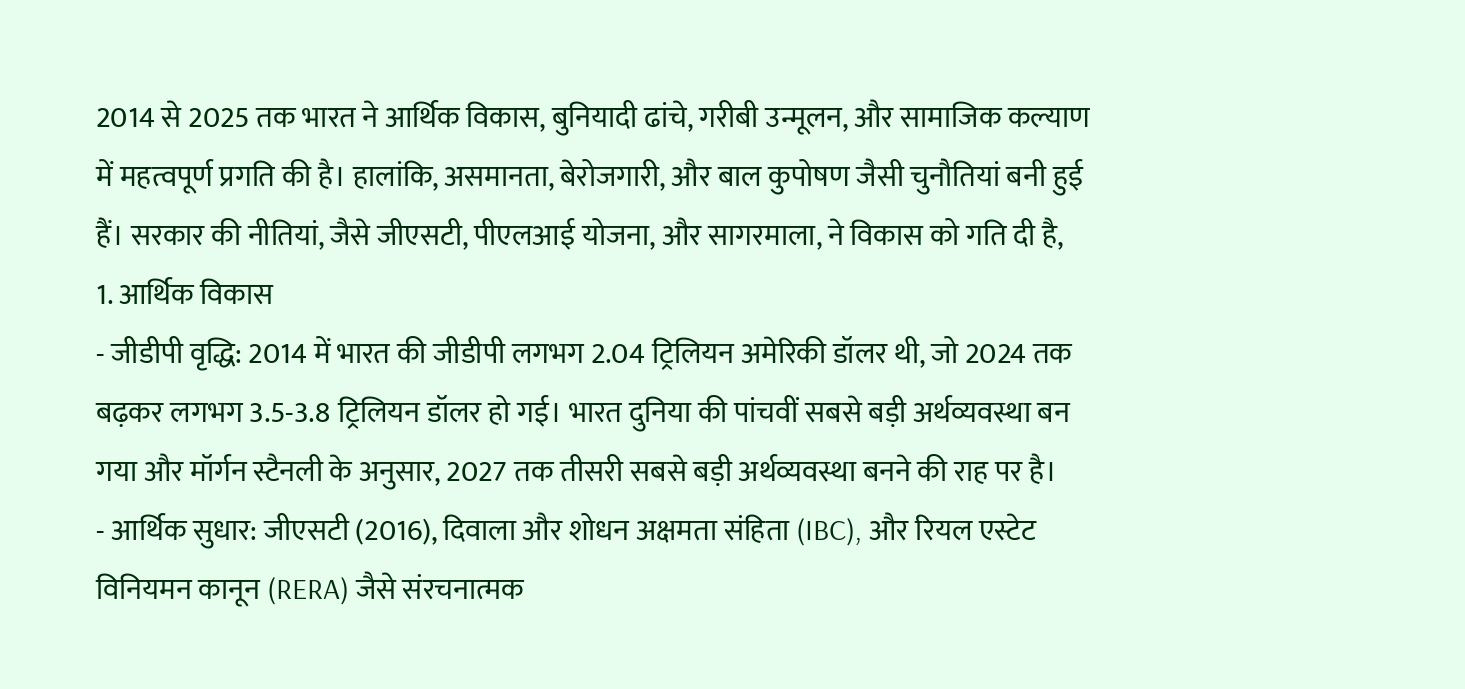2014 से 2025 तक भारत ने आर्थिक विकास, बुनियादी ढांचे, गरीबी उन्मूलन, और सामाजिक कल्याण में महत्वपूर्ण प्रगति की है। हालांकि, असमानता, बेरोजगारी, और बाल कुपोषण जैसी चुनौतियां बनी हुई हैं। सरकार की नीतियां, जैसे जीएसटी, पीएलआई योजना, और सागरमाला, ने विकास को गति दी है,
1. आर्थिक विकास
- जीडीपी वृद्धि: 2014 में भारत की जीडीपी लगभग 2.04 ट्रिलियन अमेरिकी डॉलर थी, जो 2024 तक बढ़कर लगभग 3.5-3.8 ट्रिलियन डॉलर हो गई। भारत दुनिया की पांचवीं सबसे बड़ी अर्थव्यवस्था बन गया और मॉर्गन स्टैनली के अनुसार, 2027 तक तीसरी सबसे बड़ी अर्थव्यवस्था बनने की राह पर है।
- आर्थिक सुधार: जीएसटी (2016), दिवाला और शोधन अक्षमता संहिता (IBC), और रियल एस्टेट विनियमन कानून (RERA) जैसे संरचनात्मक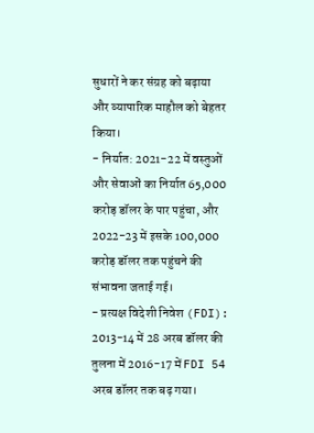सुधारों ने कर संग्रह को बढ़ाया और व्यापारिक माहौल को बेहतर किया।
- निर्यात: 2021-22 में वस्तुओं और सेवाओं का निर्यात 65,000 करोड़ डॉलर के पार पहुंचा, और 2022-23 में इसके 100,000 करोड़ डॉलर तक पहुंचने की संभावना जताई गई।
- प्रत्यक्ष विदेशी निवेश (FDI): 2013-14 में 28 अरब डॉलर की तुलना में 2016-17 में FDI 54 अरब डॉलर तक बढ़ गया।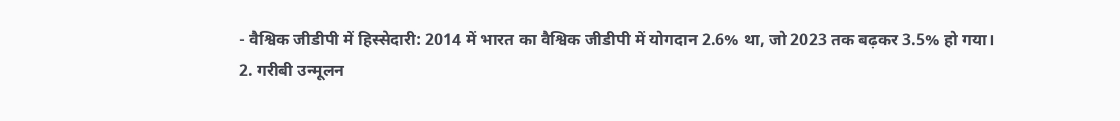- वैश्विक जीडीपी में हिस्सेदारी: 2014 में भारत का वैश्विक जीडीपी में योगदान 2.6% था, जो 2023 तक बढ़कर 3.5% हो गया।
2. गरीबी उन्मूलन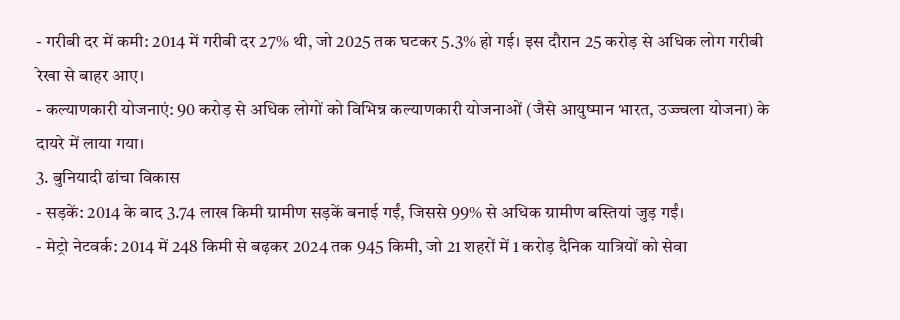- गरीबी दर में कमी: 2014 में गरीबी दर 27% थी, जो 2025 तक घटकर 5.3% हो गई। इस दौरान 25 करोड़ से अधिक लोग गरीबी रेखा से बाहर आए।
- कल्याणकारी योजनाएं: 90 करोड़ से अधिक लोगों को विभिन्न कल्याणकारी योजनाओं (जैसे आयुष्मान भारत, उज्ज्वला योजना) के दायरे में लाया गया।
3. बुनियादी ढांचा विकास
- सड़कें: 2014 के बाद 3.74 लाख किमी ग्रामीण सड़कें बनाई गईं, जिससे 99% से अधिक ग्रामीण बस्तियां जुड़ गईं।
- मेट्रो नेटवर्क: 2014 में 248 किमी से बढ़कर 2024 तक 945 किमी, जो 21 शहरों में 1 करोड़ दैनिक यात्रियों को सेवा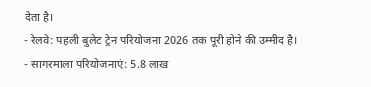देता है।
- रेलवे: पहली बुलेट ट्रेन परियोजना 2026 तक पूरी होने की उम्मीद है।
- सागरमाला परियोजनाएं: 5.8 लाख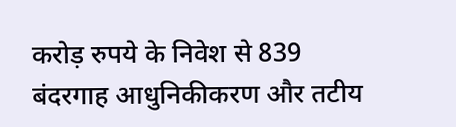करोड़ रुपये के निवेश से 839 बंदरगाह आधुनिकीकरण और तटीय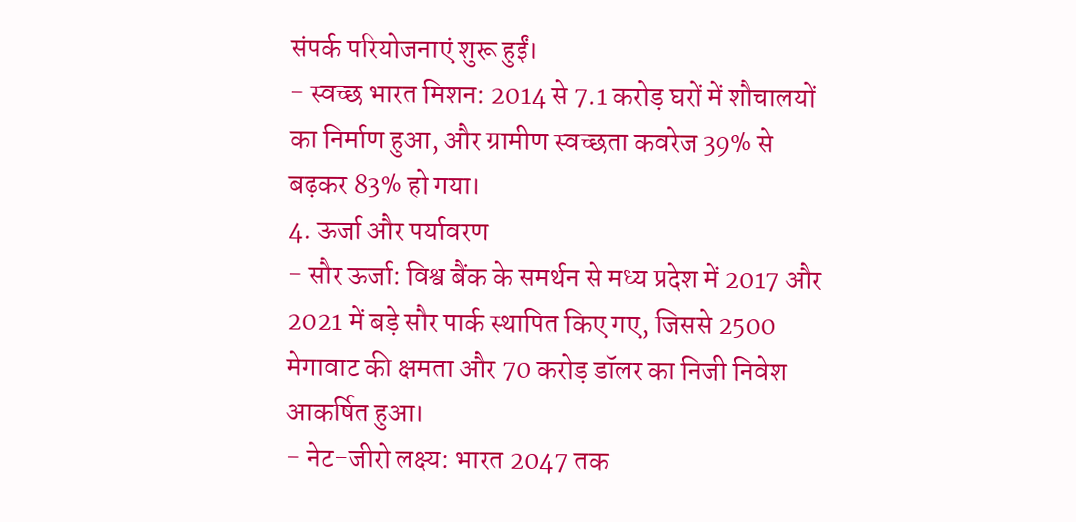संपर्क परियोजनाएं शुरू हुईं।
- स्वच्छ भारत मिशन: 2014 से 7.1 करोड़ घरों में शौचालयों का निर्माण हुआ, और ग्रामीण स्वच्छता कवरेज 39% से बढ़कर 83% हो गया।
4. ऊर्जा और पर्यावरण
- सौर ऊर्जा: विश्व बैंक के समर्थन से मध्य प्रदेश में 2017 और 2021 में बड़े सौर पार्क स्थापित किए गए, जिससे 2500 मेगावाट की क्षमता और 70 करोड़ डॉलर का निजी निवेश आकर्षित हुआ।
- नेट-जीरो लक्ष्य: भारत 2047 तक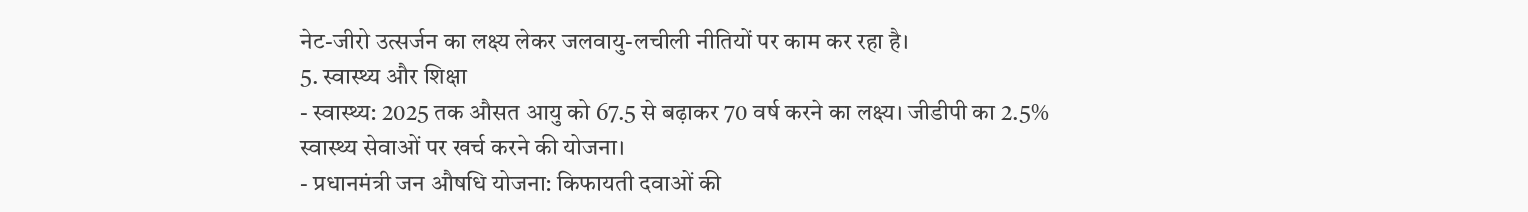नेट-जीरो उत्सर्जन का लक्ष्य लेकर जलवायु-लचीली नीतियों पर काम कर रहा है।
5. स्वास्थ्य और शिक्षा
- स्वास्थ्य: 2025 तक औसत आयु को 67.5 से बढ़ाकर 70 वर्ष करने का लक्ष्य। जीडीपी का 2.5% स्वास्थ्य सेवाओं पर खर्च करने की योजना।
- प्रधानमंत्री जन औषधि योजना: किफायती दवाओं की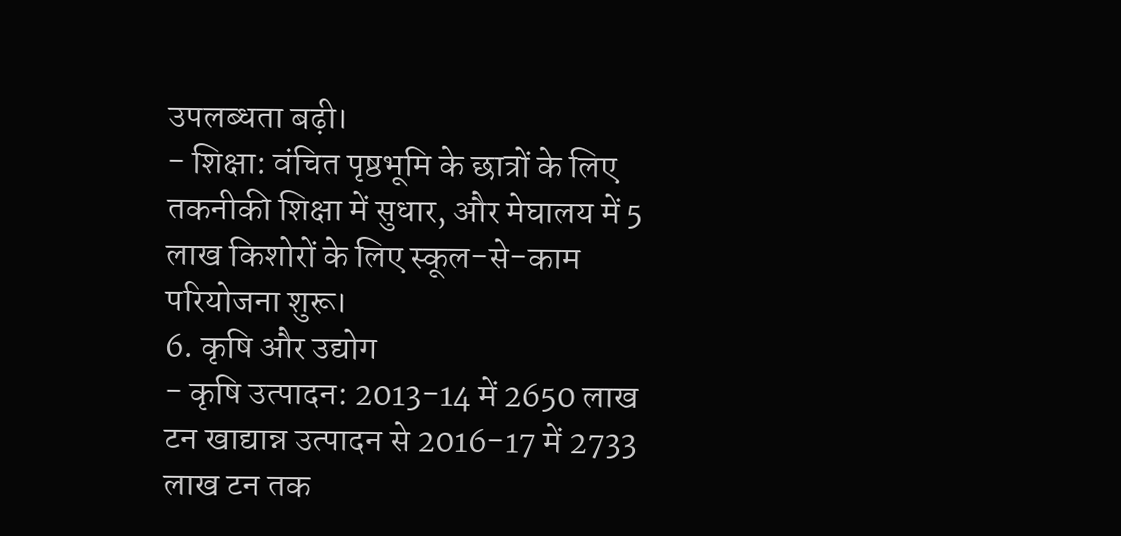उपलब्धता बढ़ी।
- शिक्षा: वंचित पृष्ठभूमि के छात्रों के लिए तकनीकी शिक्षा में सुधार, और मेघालय में 5 लाख किशोरों के लिए स्कूल-से-काम परियोजना शुरू।
6. कृषि और उद्योग
- कृषि उत्पादन: 2013-14 में 2650 लाख टन खाद्यान्न उत्पादन से 2016-17 में 2733 लाख टन तक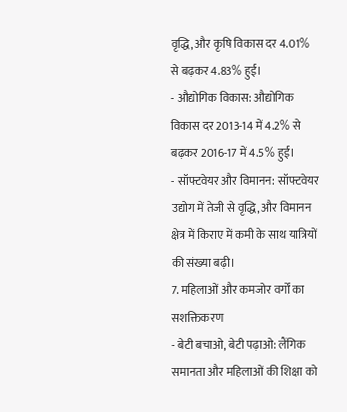वृद्धि, और कृषि विकास दर 4.01% से बढ़कर 4.83% हुई।
- औद्योगिक विकास: औद्योगिक विकास दर 2013-14 में 4.2% से बढ़कर 2016-17 में 4.5% हुई।
- सॉफ्टवेयर और विमानन: सॉफ्टवेयर उद्योग में तेजी से वृद्धि, और विमानन क्षेत्र में किराए में कमी के साथ यात्रियों की संख्या बढ़ी।
7. महिलाओं और कमजोर वर्गों का सशक्तिकरण
- बेटी बचाओ, बेटी पढ़ाओ: लैंगिक समानता और महिलाओं की शिक्षा को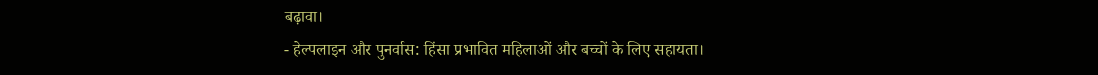बढ़ावा।
- हेल्पलाइन और पुनर्वास: हिंसा प्रभावित महिलाओं और बच्चों के लिए सहायता।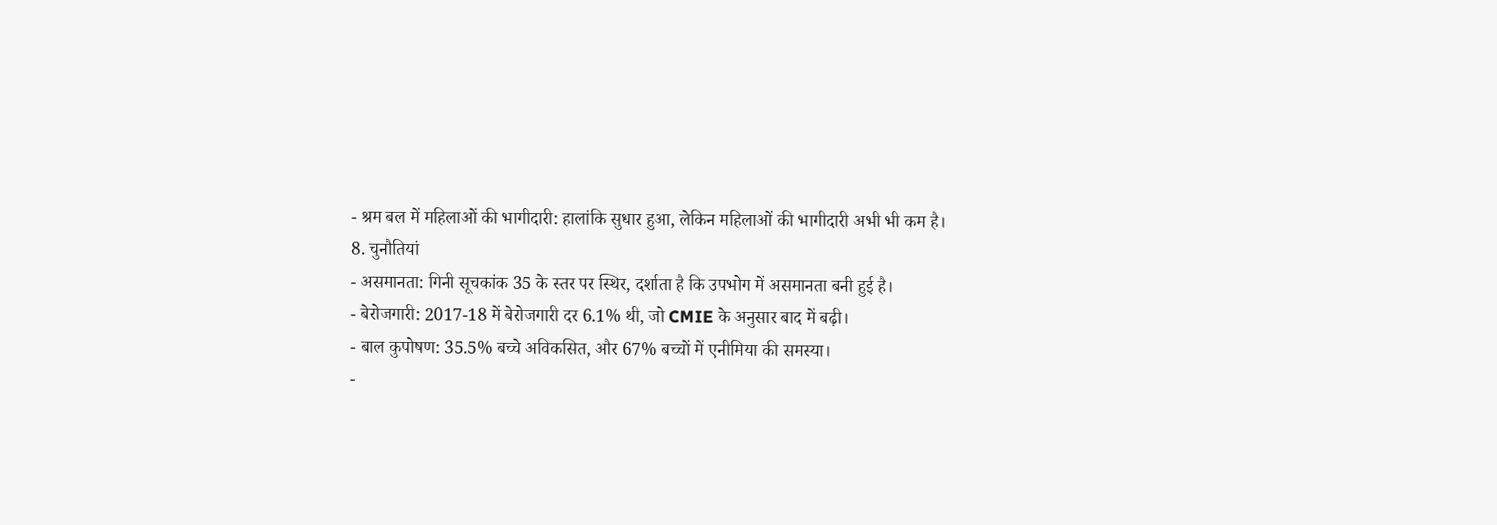- श्रम बल में महिलाओं की भागीदारी: हालांकि सुधार हुआ, लेकिन महिलाओं की भागीदारी अभी भी कम है।
8. चुनौतियां
- असमानता: गिनी सूचकांक 35 के स्तर पर स्थिर, दर्शाता है कि उपभोग में असमानता बनी हुई है।
- बेरोजगारी: 2017-18 में बेरोजगारी दर 6.1% थी, जो CMIE के अनुसार बाद में बढ़ी।
- बाल कुपोषण: 35.5% बच्चे अविकसित, और 67% बच्चों में एनीमिया की समस्या।
-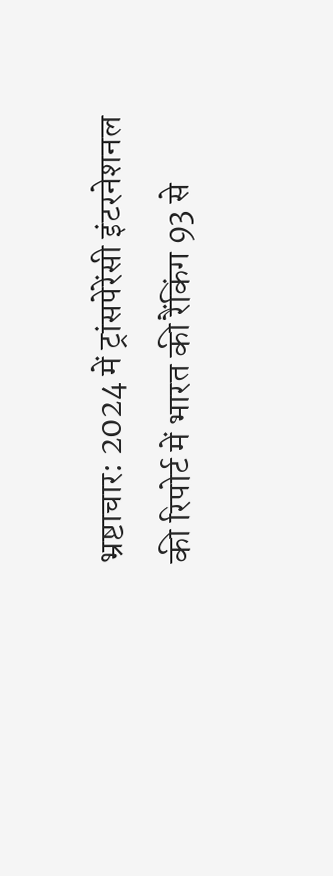भ्रष्टाचार: 2024 में ट्रांसपेरेंसी इंटरनेशनल की रिपोर्ट में भारत की रैंकिंग 93 से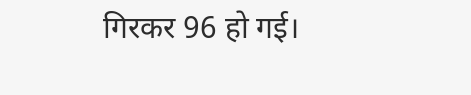गिरकर 96 हो गई।